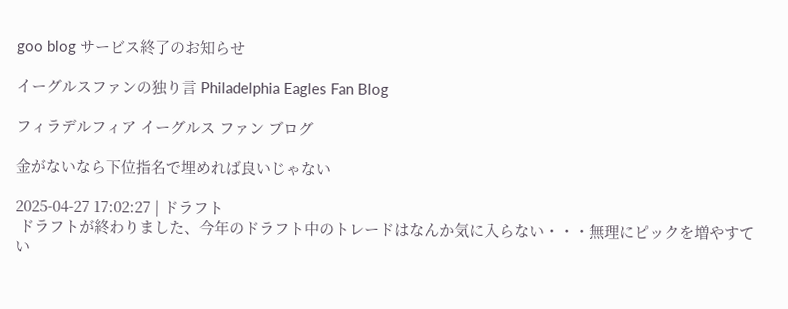goo blog サービス終了のお知らせ

イーグルスファンの独り言 Philadelphia Eagles Fan Blog

フィラデルフィア イーグルス ファン ブログ

金がないなら下位指名で埋めれば良いじゃない

2025-04-27 17:02:27 | ドラフト
 ドラフトが終わりました、今年のドラフト中のトレードはなんか気に入らない・・・無理にピックを増やすてい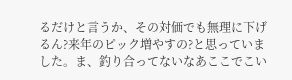るだけと言うか、その対価でも無理に下げるん?来年のピック増やすの?と思っていました。ま、釣り合ってないなあここでこい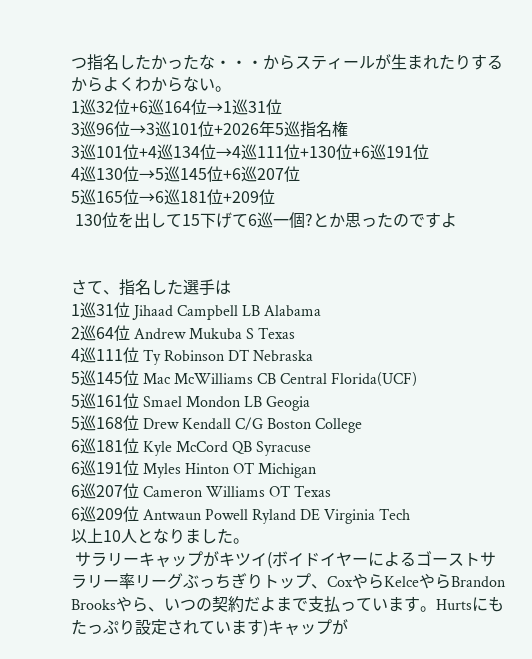つ指名したかったな・・・からスティールが生まれたりするからよくわからない。
1巡32位+6巡164位→1巡31位
3巡96位→3巡101位+2026年5巡指名権
3巡101位+4巡134位→4巡111位+130位+6巡191位
4巡130位→5巡145位+6巡207位
5巡165位→6巡181位+209位
 130位を出して15下げて6巡一個?とか思ったのですよ


さて、指名した選手は
1巡31位 Jihaad Campbell LB Alabama
2巡64位 Andrew Mukuba S Texas
4巡111位 Ty Robinson DT Nebraska
5巡145位 Mac McWilliams CB Central Florida(UCF)
5巡161位 Smael Mondon LB Geogia
5巡168位 Drew Kendall C/G Boston College
6巡181位 Kyle McCord QB Syracuse
6巡191位 Myles Hinton OT Michigan
6巡207位 Cameron Williams OT Texas
6巡209位 Antwaun Powell Ryland DE Virginia Tech
以上10人となりました。
 サラリーキャップがキツイ(ボイドイヤーによるゴーストサラリー率リーグぶっちぎりトップ、CoxやらKelceやらBrandon Brooksやら、いつの契約だよまで支払っています。Hurtsにもたっぷり設定されています)キャップが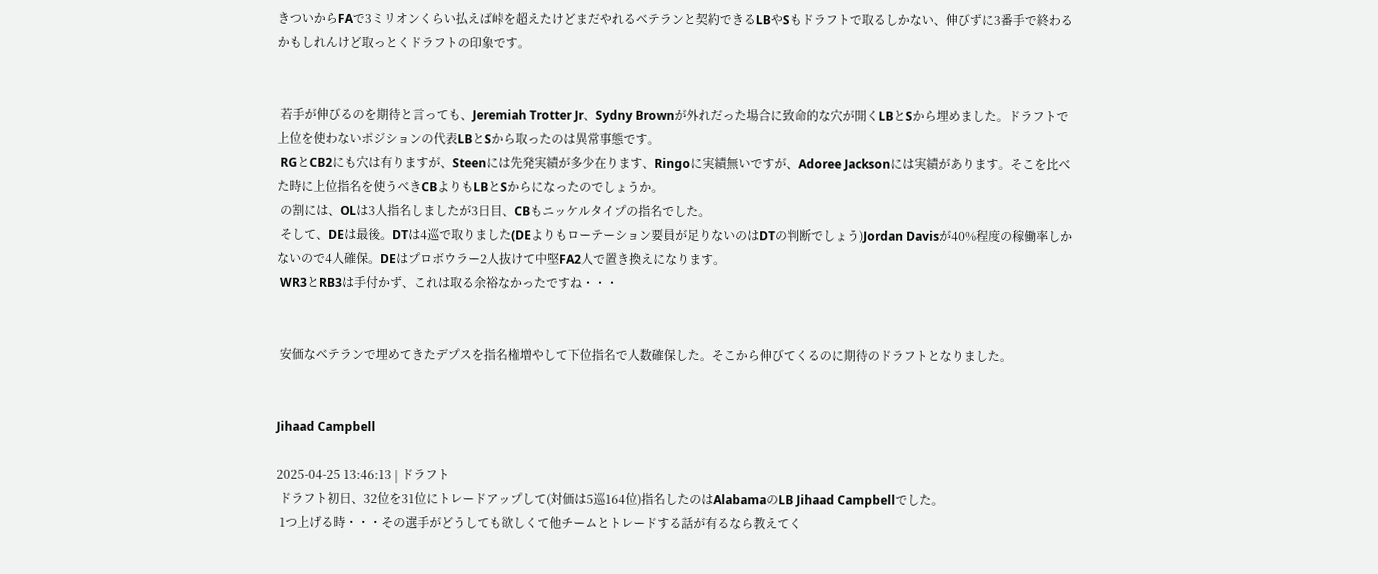きついからFAで3ミリオンくらい払えば峠を超えたけどまだやれるベテランと契約できるLBやSもドラフトで取るしかない、伸びずに3番手で終わるかもしれんけど取っとくドラフトの印象です。


 若手が伸びるのを期待と言っても、Jeremiah Trotter Jr、Sydny Brownが外れだった場合に致命的な穴が開くLBとSから埋めました。ドラフトで上位を使わないポジションの代表LBとSから取ったのは異常事態です。
 RGとCB2にも穴は有りますが、Steenには先発実績が多少在ります、Ringoに実績無いですが、Adoree Jacksonには実績があります。そこを比べた時に上位指名を使うべきCBよりもLBとSからになったのでしょうか。
 の割には、OLは3人指名しましたが3日目、CBもニッケルタイプの指名でした。
 そして、DEは最後。DTは4巡で取りました(DEよりもローテーション要員が足りないのはDTの判断でしょう)Jordan Davisが40%程度の稼働率しかないので4人確保。DEはプロボウラー2人抜けて中堅FA2人で置き換えになります。
 WR3とRB3は手付かず、これは取る余裕なかったですね・・・


 安価なベテランで埋めてきたデプスを指名権増やして下位指名で人数確保した。そこから伸びてくるのに期待のドラフトとなりました。


Jihaad Campbell

2025-04-25 13:46:13 | ドラフト
 ドラフト初日、32位を31位にトレードアップして(対価は5巡164位)指名したのはAlabamaのLB Jihaad Campbellでした。
 1つ上げる時・・・その選手がどうしても欲しくて他チームとトレードする話が有るなら教えてく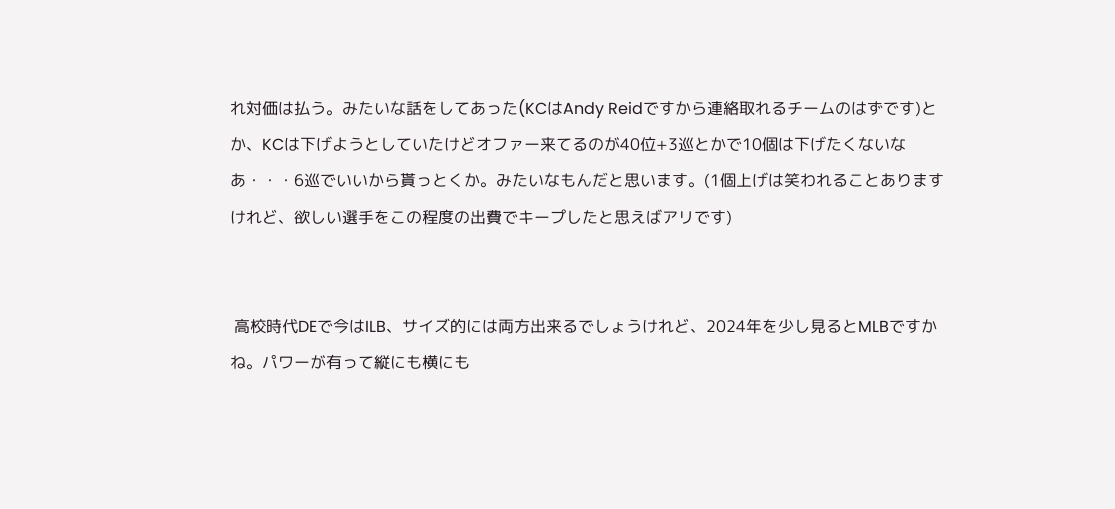れ対価は払う。みたいな話をしてあった(KCはAndy Reidですから連絡取れるチームのはずです)とか、KCは下げようとしていたけどオファー来てるのが40位+3巡とかで10個は下げたくないなあ・・・6巡でいいから貰っとくか。みたいなもんだと思います。(1個上げは笑われることありますけれど、欲しい選手をこの程度の出費でキープしたと思えばアリです)


 高校時代DEで今はILB、サイズ的には両方出来るでしょうけれど、2024年を少し見るとMLBですかね。パワーが有って縦にも横にも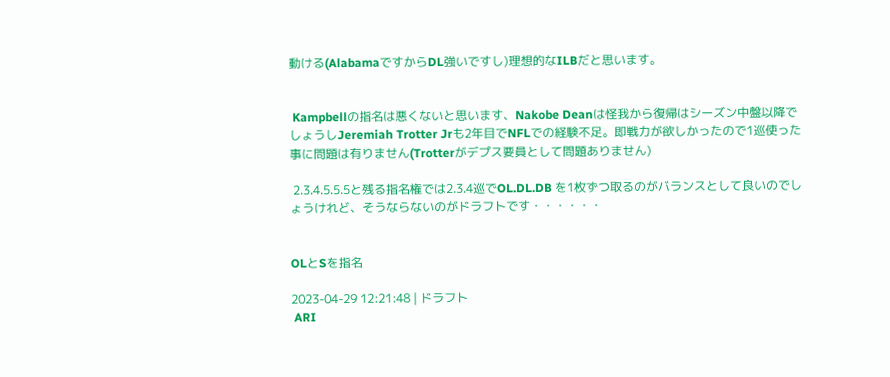動ける(AlabamaですからDL強いですし)理想的なILBだと思います。


 Kampbellの指名は悪くないと思います、Nakobe Deanは怪我から復帰はシーズン中盤以降でしょうしJeremiah Trotter Jrも2年目でNFLでの経験不足。即戦力が欲しかったので1巡使った事に問題は有りません(Trotterがデプス要員として問題ありません)

 2.3.4.5.5.5と残る指名権では2.3.4巡でOL.DL.DB を1枚ずつ取るのがバランスとして良いのでしょうけれど、そうならないのがドラフトです・・・・・・


OLとSを指名

2023-04-29 12:21:48 | ドラフト
 ARI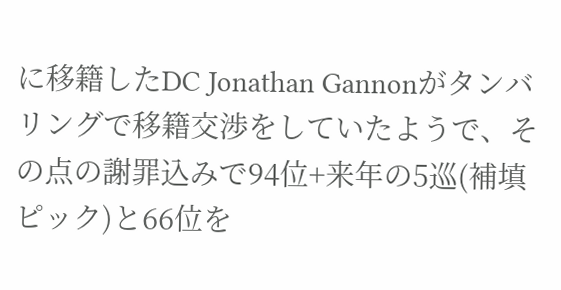に移籍したDC Jonathan Gannonがタンバリングで移籍交渉をしていたようで、その点の謝罪込みで94位+来年の5巡(補填ピック)と66位を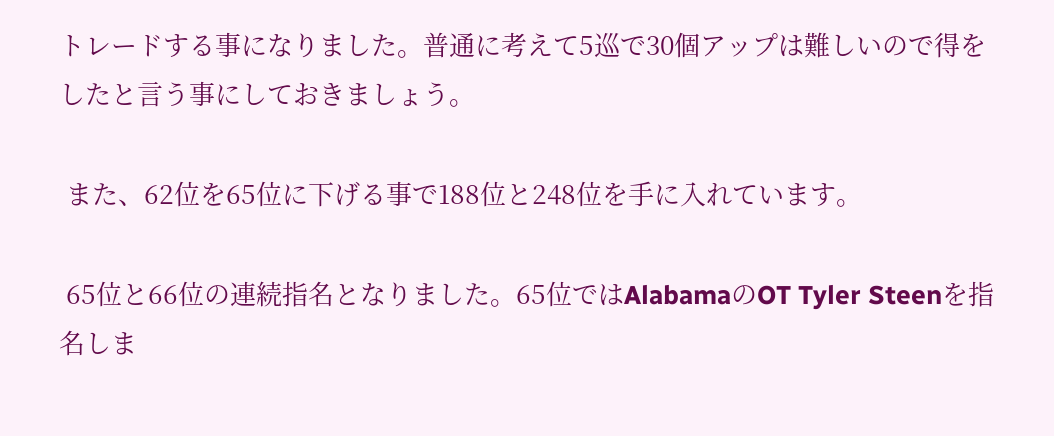トレードする事になりました。普通に考えて5巡で30個アップは難しいので得をしたと言う事にしておきましょう。

 また、62位を65位に下げる事で188位と248位を手に入れています。

 65位と66位の連続指名となりました。65位ではAlabamaのOT Tyler Steenを指名しま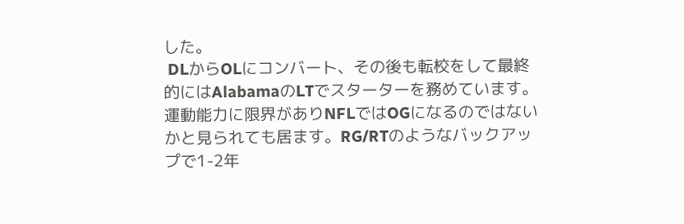した。
 DLからOLにコンバート、その後も転校をして最終的にはAlabamaのLTでスターターを務めています。運動能力に限界がありNFLではOGになるのではないかと見られても居ます。RG/RTのようなバックアップで1-2年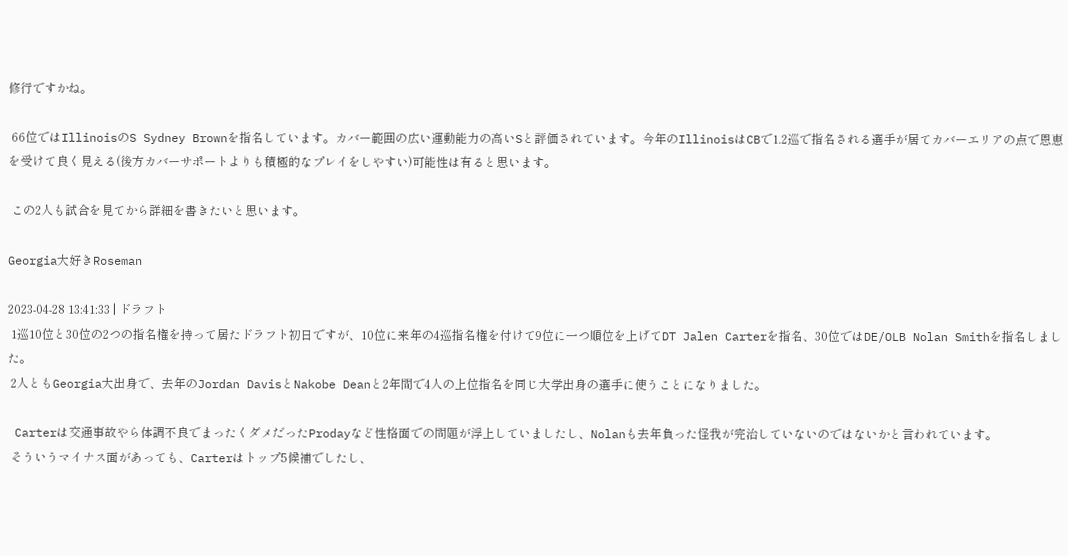修行ですかね。

 66位ではIllinoisのS Sydney Brownを指名しています。カバー範囲の広い運動能力の高いSと評価されています。今年のIllinoisはCBで1.2巡で指名される選手が居てカバーエリアの点で恩恵を受けて良く見える(後方カバーサポートよりも積極的なプレイをしやすい)可能性は有ると思います。

 この2人も試合を見てから詳細を書きたいと思います。

Georgia大好きRoseman

2023-04-28 13:41:33 | ドラフト
 1巡10位と30位の2つの指名権を持って居たドラフト初日ですが、10位に来年の4巡指名権を付けて9位に一つ順位を上げてDT Jalen Carterを指名、30位ではDE/OLB Nolan Smithを指名しました。
 2人ともGeorgia大出身で、去年のJordan DavisとNakobe Deanと2年間で4人の上位指名を同じ大学出身の選手に使うことになりました。

 Carterは交通事故やら体調不良でまったくダメだったProdayなど性格面での問題が浮上していましたし、Nolanも去年負った怪我が完治していないのではないかと言われています。
 そういうマイナス面があっても、Carterはトップ5候補でしたし、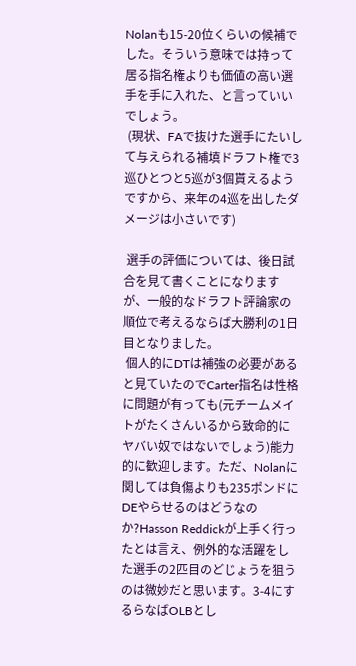Nolanも15-20位くらいの候補でした。そういう意味では持って居る指名権よりも価値の高い選手を手に入れた、と言っていいでしょう。
 (現状、FAで抜けた選手にたいして与えられる補填ドラフト権で3巡ひとつと5巡が3個貰えるようですから、来年の4巡を出したダメージは小さいです)

 選手の評価については、後日試合を見て書くことになりますが、一般的なドラフト評論家の順位で考えるならば大勝利の1日目となりました。
 個人的にDTは補強の必要があると見ていたのでCarter指名は性格に問題が有っても(元チームメイトがたくさんいるから致命的にヤバい奴ではないでしょう)能力的に歓迎します。ただ、Nolanに関しては負傷よりも235ポンドにDEやらせるのはどうなのか?Hasson Reddickが上手く行ったとは言え、例外的な活躍をした選手の2匹目のどじょうを狙うのは微妙だと思います。3-4にするらなばOLBとし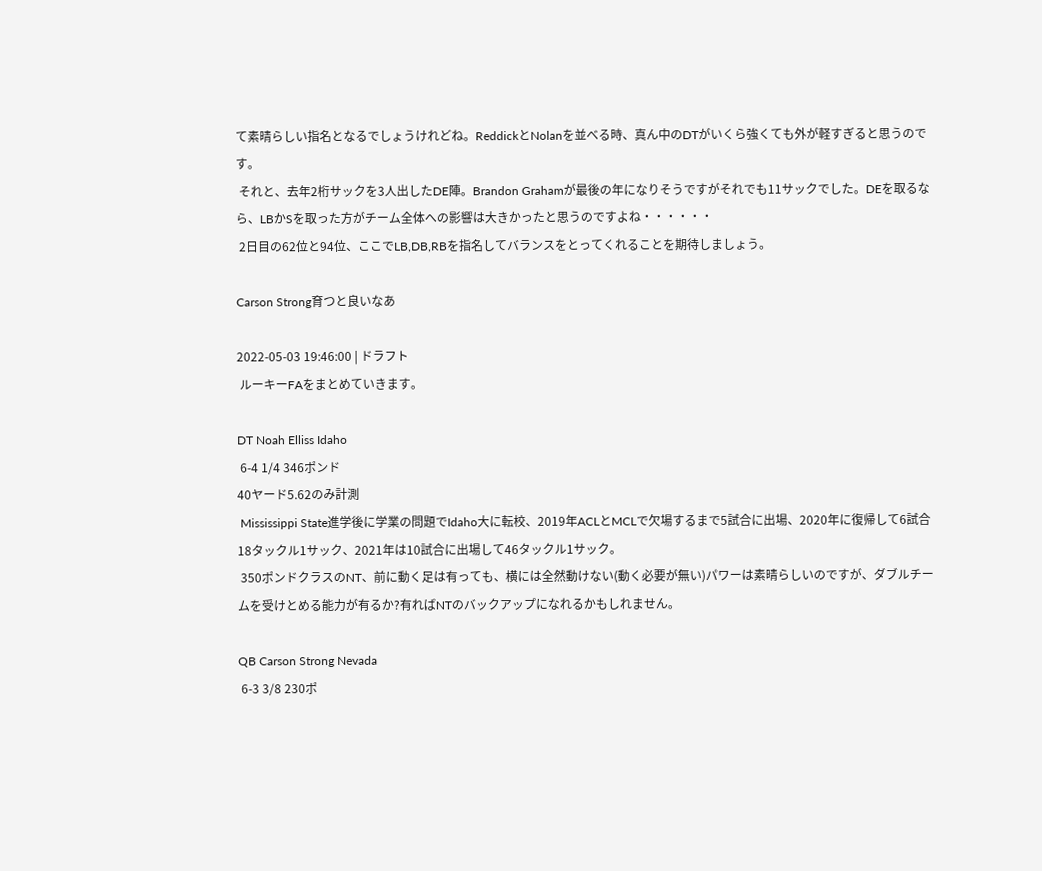て素晴らしい指名となるでしょうけれどね。ReddickとNolanを並べる時、真ん中のDTがいくら強くても外が軽すぎると思うのです。
 それと、去年2桁サックを3人出したDE陣。Brandon Grahamが最後の年になりそうですがそれでも11サックでした。DEを取るなら、LBかSを取った方がチーム全体への影響は大きかったと思うのですよね・・・・・・
 2日目の62位と94位、ここでLB,DB,RBを指名してバランスをとってくれることを期待しましょう。

Carson Strong育つと良いなあ

2022-05-03 19:46:00 | ドラフト
 ルーキーFAをまとめていきます。

DT Noah Elliss Idaho
 6-4 1/4 346ポンド
40ヤード5.62のみ計測
 Mississippi State進学後に学業の問題でIdaho大に転校、2019年ACLとMCLで欠場するまで5試合に出場、2020年に復帰して6試合18タックル1サック、2021年は10試合に出場して46タックル1サック。
 350ポンドクラスのNT、前に動く足は有っても、横には全然動けない(動く必要が無い)パワーは素晴らしいのですが、ダブルチームを受けとめる能力が有るか?有ればNTのバックアップになれるかもしれません。

QB Carson Strong Nevada
 6-3 3/8 230ポ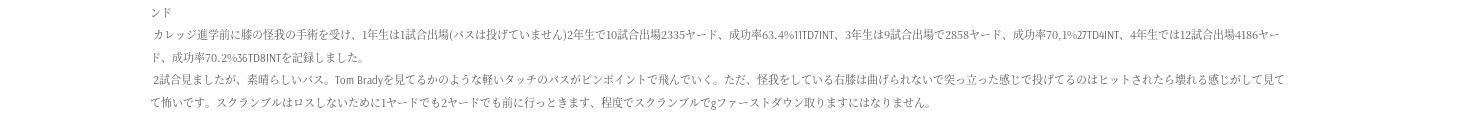ンド
 カレッジ進学前に膝の怪我の手術を受け、1年生は1試合出場(パスは投げていません)2年生で10試合出場2335ヤード、成功率63.4%11TD7INT、3年生は9試合出場で2858ヤード、成功率70,1%27TD4INT、4年生では12試合出場4186ヤード、成功率70.2%36TD8INTを記録しました。
 2試合見ましたが、素晴らしいパス。Tom Bradyを見てるかのような軽いタッチのパスがピンポイントで飛んでいく。ただ、怪我をしている右膝は曲げられないで突っ立った感じで投げてるのはヒットされたら壊れる感じがして見てて怖いです。スクランブルはロスしないために1ヤードでも2ヤードでも前に行っときます、程度でスクランブルでgファーストダウン取りますにはなりません。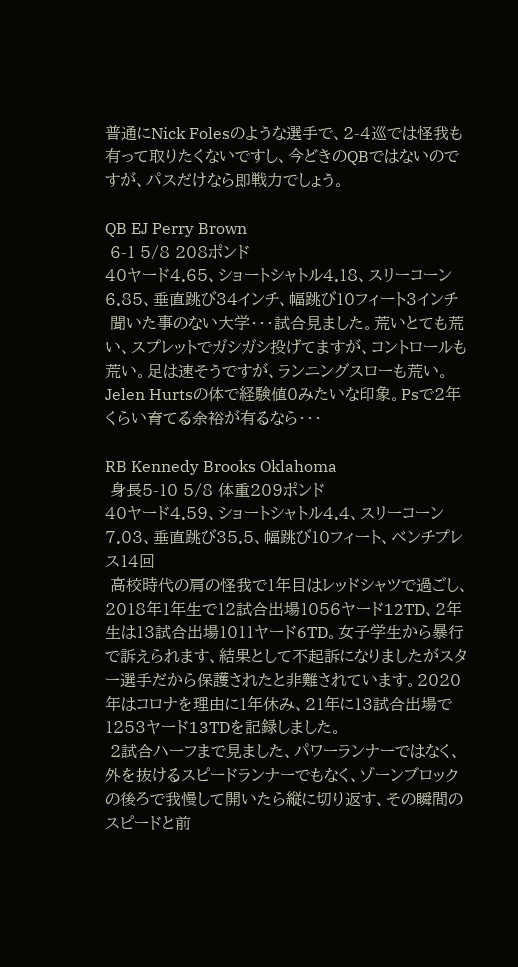普通にNick Folesのような選手で、2-4巡では怪我も有って取りたくないですし、今どきのQBではないのですが、パスだけなら即戦力でしょう。

QB EJ Perry Brown
 6-1 5/8 208ポンド
40ヤード4.65、ショートシャトル4.18、スリーコーン6.85、垂直跳び34インチ、幅跳び10フィート3インチ
 聞いた事のない大学・・・試合見ました。荒いとても荒い、スプレットでガシガシ投げてますが、コントロールも荒い。足は速そうですが、ランニングスローも荒い。Jelen Hurtsの体で経験値0みたいな印象。Psで2年くらい育てる余裕が有るなら・・・

RB Kennedy Brooks Oklahoma
 身長5-10 5/8 体重209ポンド
40ヤード4.59、ショートシャトル4.4、スリーコーン7.03、垂直跳び35.5、幅跳び10フィート、ベンチプレス14回
 高校時代の肩の怪我で1年目はレッドシャツで過ごし、2018年1年生で12試合出場1056ヤード12TD、2年生は13試合出場1011ヤード6TD。女子学生から暴行で訴えられます、結果として不起訴になりましたがスター選手だから保護されたと非難されています。2020年はコロナを理由に1年休み、21年に13試合出場で1253ヤード13TDを記録しました。
 2試合ハーフまで見ました、パワーランナーではなく、外を抜けるスピードランナーでもなく、ゾーンブロックの後ろで我慢して開いたら縦に切り返す、その瞬間のスピードと前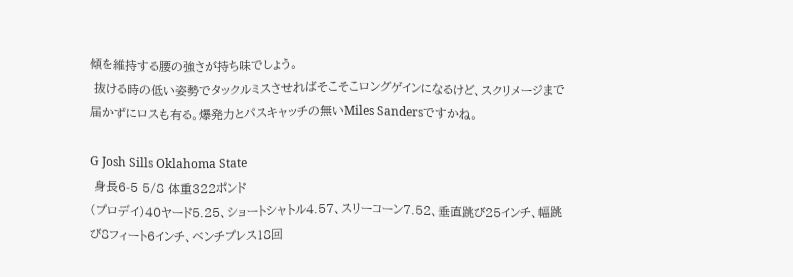傾を維持する腰の強さが持ち味でしょう。
 抜ける時の低い姿勢でタックルミスさせればそこそこロングゲインになるけど、スクリメージまで届かずにロスも有る。爆発力とパスキャッチの無いMiles Sandersですかね。

G Josh Sills Oklahoma State
 身長6-5 5/8 体重322ポンド
(プロデイ)40ヤード5.25、ショートシャトル4.57、スリーコーン7.52、垂直跳び25インチ、幅跳び8フィート6インチ、ベンチプレス18回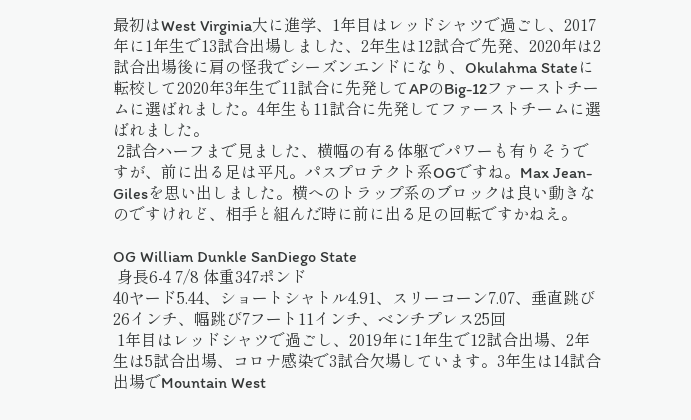最初はWest Virginia大に進学、1年目はレッドシャツで過ごし、2017年に1年生で13試合出場しました、2年生は12試合で先発、2020年は2試合出場後に肩の怪我でシーズンエンドになり、Okulahma Stateに転校して2020年3年生で11試合に先発してAPのBig-12ファーストチームに選ばれました。4年生も11試合に先発してファーストチームに選ばれました。
 2試合ハーフまで見ました、横幅の有る体躯でパワーも有りそうですが、前に出る足は平凡。パスプロテクト系OGですね。Max Jean-Gilesを思い出しました。横へのトラップ系のブロックは良い動きなのですけれど、相手と組んだ時に前に出る足の回転ですかねえ。

OG William Dunkle SanDiego State
 身長6-4 7/8 体重347ポンド
40ヤード5.44、ショートシャトル4.91、スリーコーン7.07、垂直跳び26インチ、幅跳び7フート11インチ、ベンチプレス25回
 1年目はレッドシャツで過ごし、2019年に1年生で12試合出場、2年生は5試合出場、コロナ感染で3試合欠場しています。3年生は14試合出場でMountain West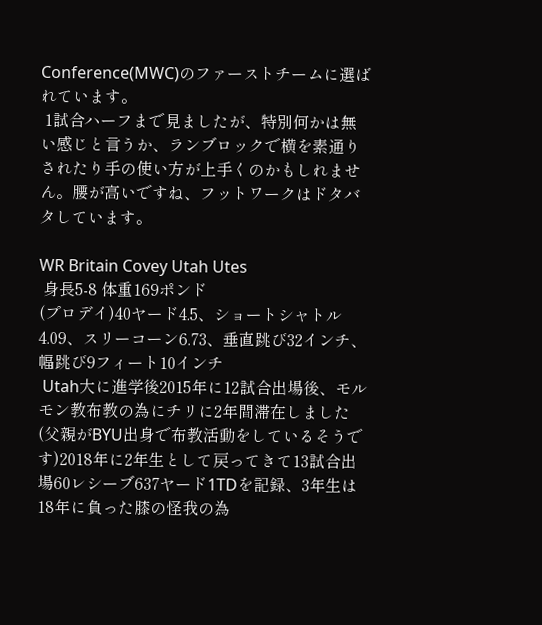Conference(MWC)のファーストチームに選ばれています。
 1試合ハーフまで見ましたが、特別何かは無い感じと言うか、ランブロックで横を素通りされたり手の使い方が上手くのかもしれません。腰が高いですね、フットワークはドタバタしています。

WR Britain Covey Utah Utes
 身長5-8 体重169ポンド
(プロデイ)40ヤード4.5、ショートシャトル4.09、スリーコーン6.73、垂直跳び32インチ、幅跳び9フィート10インチ
 Utah大に進学後2015年に12試合出場後、モルモン教布教の為にチリに2年間滞在しました(父親がBYU出身で布教活動をしているそうです)2018年に2年生として戻ってきて13試合出場60レシーブ637ヤード1TDを記録、3年生は18年に負った膝の怪我の為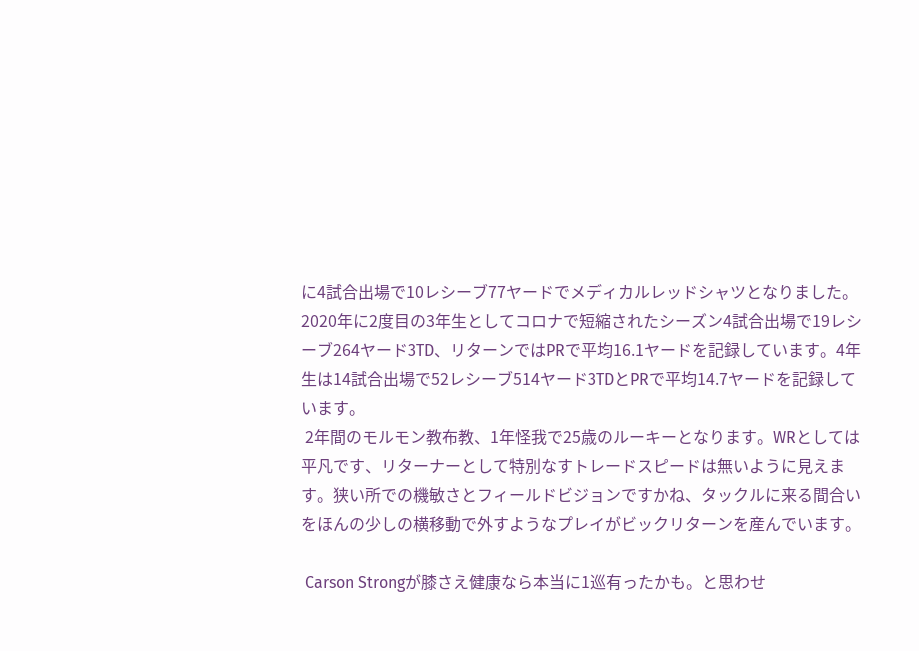に4試合出場で10レシーブ77ヤードでメディカルレッドシャツとなりました。2020年に2度目の3年生としてコロナで短縮されたシーズン4試合出場で19レシーブ264ヤード3TD、リターンではPRで平均16.1ヤードを記録しています。4年生は14試合出場で52レシーブ514ヤード3TDとPRで平均14.7ヤードを記録しています。
 2年間のモルモン教布教、1年怪我で25歳のルーキーとなります。WRとしては平凡です、リターナーとして特別なすトレードスピードは無いように見えます。狭い所での機敏さとフィールドビジョンですかね、タックルに来る間合いをほんの少しの横移動で外すようなプレイがビックリターンを産んでいます。

 Carson Strongが膝さえ健康なら本当に1巡有ったかも。と思わせ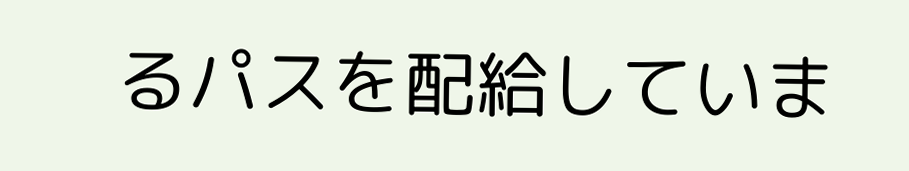るパスを配給していま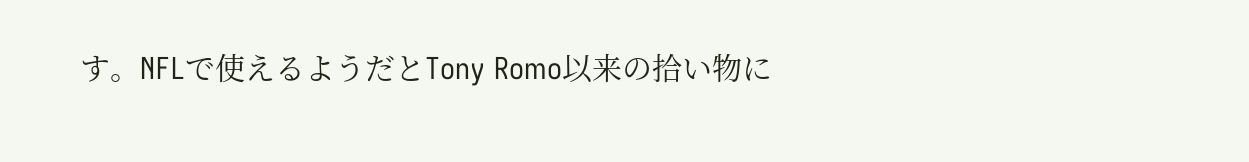す。NFLで使えるようだとTony Romo以来の拾い物に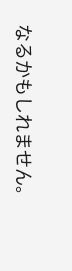なるかもしれません。